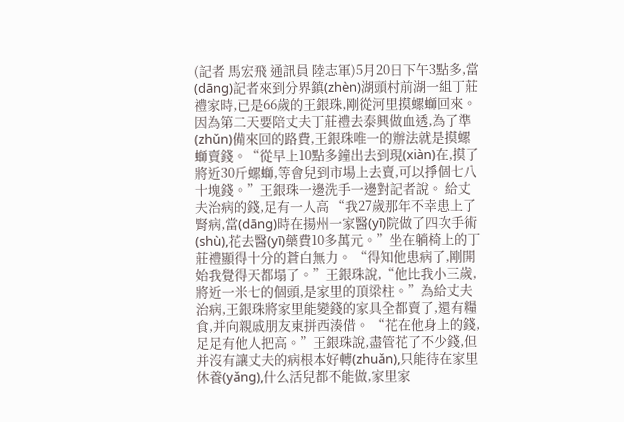(記者 馬宏飛 通訊員 陸志軍)5月20日下午3點多,當(dāng)記者來到分界鎮(zhèn)湖頭村前湖一組丁莊禮家時,已是66歲的王銀珠,剛從河里摸螺螄回來。 因為第二天要陪丈夫丁莊禮去泰興做血透,為了準(zhǔn)備來回的路費,王銀珠唯一的辦法就是摸螺螄賣錢。“從早上10點多鐘出去到現(xiàn)在,摸了將近30斤螺螄,等會兒到市場上去賣,可以掙個七八十塊錢。”王銀珠一邊洗手一邊對記者說。 給丈夫治病的錢,足有一人高 “我27歲那年不幸患上了腎病,當(dāng)時在揚州一家醫(yī)院做了四次手術(shù),花去醫(yī)藥費10多萬元。”坐在躺椅上的丁莊禮顯得十分的蒼白無力。 “得知他患病了,剛開始我覺得天都塌了。”王銀珠說,“他比我小三歲,將近一米七的個頭,是家里的頂梁柱。”為給丈夫治病,王銀珠將家里能變錢的家具全都賣了,還有糧食,并向親戚朋友東拼西湊借。 “花在他身上的錢,足足有他人把高。”王銀珠說,盡管花了不少錢,但并沒有讓丈夫的病根本好轉(zhuǎn),只能待在家里休養(yǎng),什么活兒都不能做,家里家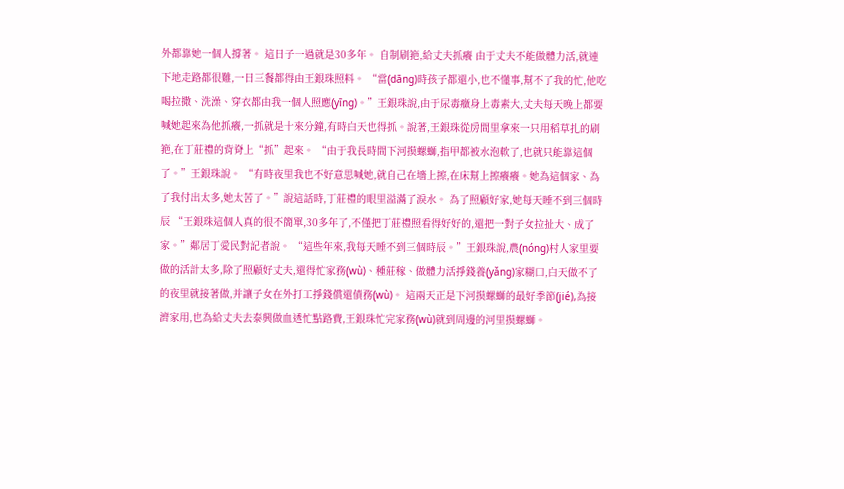外都靠她一個人撐著。 這日子一過就是30多年。 自制刷筢,給丈夫抓癢 由于丈夫不能做體力活,就連下地走路都很難,一日三餐都得由王銀珠照料。 “當(dāng)時孩子都還小,也不懂事,幫不了我的忙,他吃喝拉撒、洗澡、穿衣都由我一個人照應(yīng)。”王銀珠說,由于尿毒癥身上毒素大,丈夫每天晚上都要喊她起來為他抓癢,一抓就是十來分鐘,有時白天也得抓。說著,王銀珠從房間里拿來一只用稻草扎的刷筢,在丁莊禮的背脊上“抓”起來。 “由于我長時間下河摸螺螄,指甲都被水泡軟了,也就只能靠這個了。”王銀珠說。 “有時夜里我也不好意思喊她,就自己在墻上擦,在床幫上擦癢癢。她為這個家、為了我付出太多,她太苦了。”說這話時,丁莊禮的眼里溢滿了淚水。 為了照顧好家,她每天睡不到三個時辰 “王銀珠這個人真的很不簡單,30多年了,不僅把丁莊禮照看得好好的,還把一對子女拉扯大、成了家。”鄰居丁愛民對記者說。 “這些年來,我每天睡不到三個時辰。”王銀珠說,農(nóng)村人家里要做的活計太多,除了照顧好丈夫,還得忙家務(wù)、種莊稼、做體力活掙錢養(yǎng)家糊口,白天做不了的夜里就接著做,并讓子女在外打工掙錢償還債務(wù)。 這兩天正是下河摸螺螄的最好季節(jié),為接濟家用,也為給丈夫去泰興做血透忙點路費,王銀珠忙完家務(wù)就到周邊的河里摸螺螄。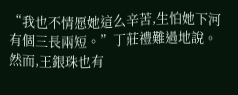“我也不情愿她這么辛苦,生怕她下河有個三長兩短。”丁莊禮難過地說。然而,王銀珠也有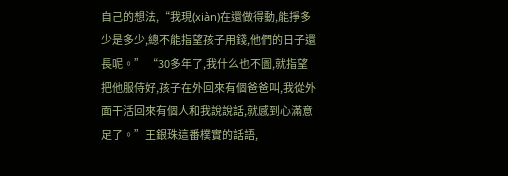自己的想法,“我現(xiàn)在還做得動,能掙多少是多少,總不能指望孩子用錢,他們的日子還長呢。” “30多年了,我什么也不圖,就指望把他服侍好,孩子在外回來有個爸爸叫,我從外面干活回來有個人和我說說話,就感到心滿意足了。”王銀珠這番樸實的話語,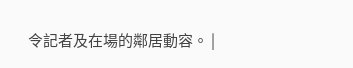令記者及在場的鄰居動容。 |